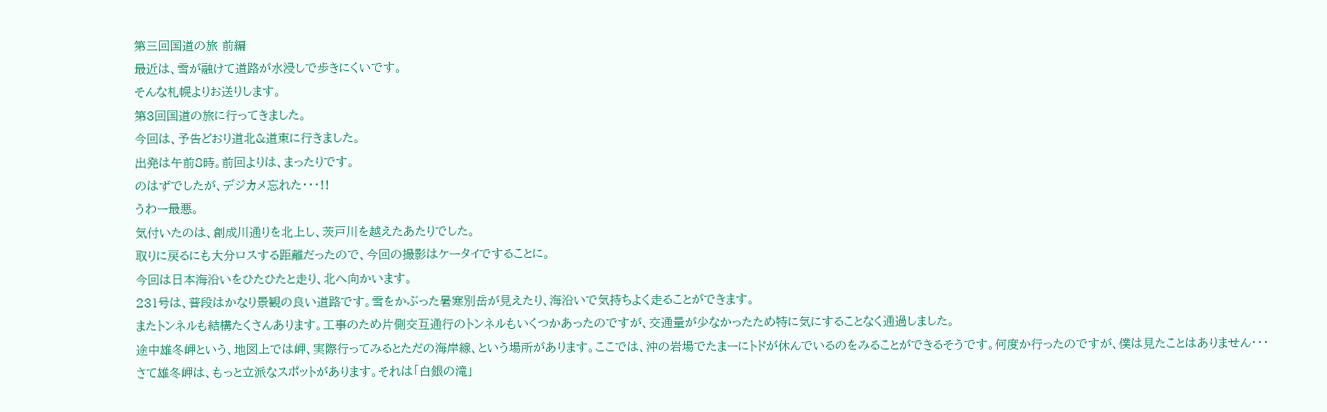第三回国道の旅 前編
最近は、雪が融けて道路が水浸しで歩きにくいです。
そんな札幌よりお送りします。
第3回国道の旅に行ってきました。
今回は、予告どおり道北&道東に行きました。
出発は午前8時。前回よりは、まったりです。
のはずでしたが、デジカメ忘れた・・・!!
うわー最悪。
気付いたのは、創成川通りを北上し、茨戸川を越えたあたりでした。
取りに戻るにも大分ロスする距離だったので、今回の撮影はケータイですることに。
今回は日本海沿いをひたひたと走り、北へ向かいます。
231号は、普段はかなり景観の良い道路です。雪をかぶった暑寒別岳が見えたり、海沿いで気持ちよく走ることができます。
またトンネルも結構たくさんあります。工事のため片側交互通行のトンネルもいくつかあったのですが、交通量が少なかったため特に気にすることなく通過しました。
途中雄冬岬という、地図上では岬、実際行ってみるとただの海岸線、という場所があります。ここでは、沖の岩場でたまーにトドが休んでいるのをみることができるそうです。何度か行ったのですが、僕は見たことはありません・・・
さて雄冬岬は、もっと立派なスポットがあります。それは「白銀の滝」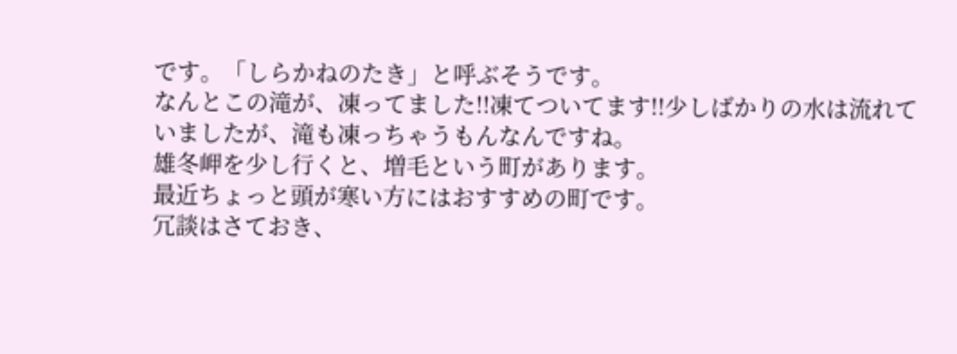です。「しらかねのたき」と呼ぶそうです。
なんとこの滝が、凍ってました!!凍てついてます!!少しばかりの水は流れていましたが、滝も凍っちゃうもんなんですね。
雄冬岬を少し行くと、増毛という町があります。
最近ちょっと頭が寒い方にはおすすめの町です。
冗談はさておき、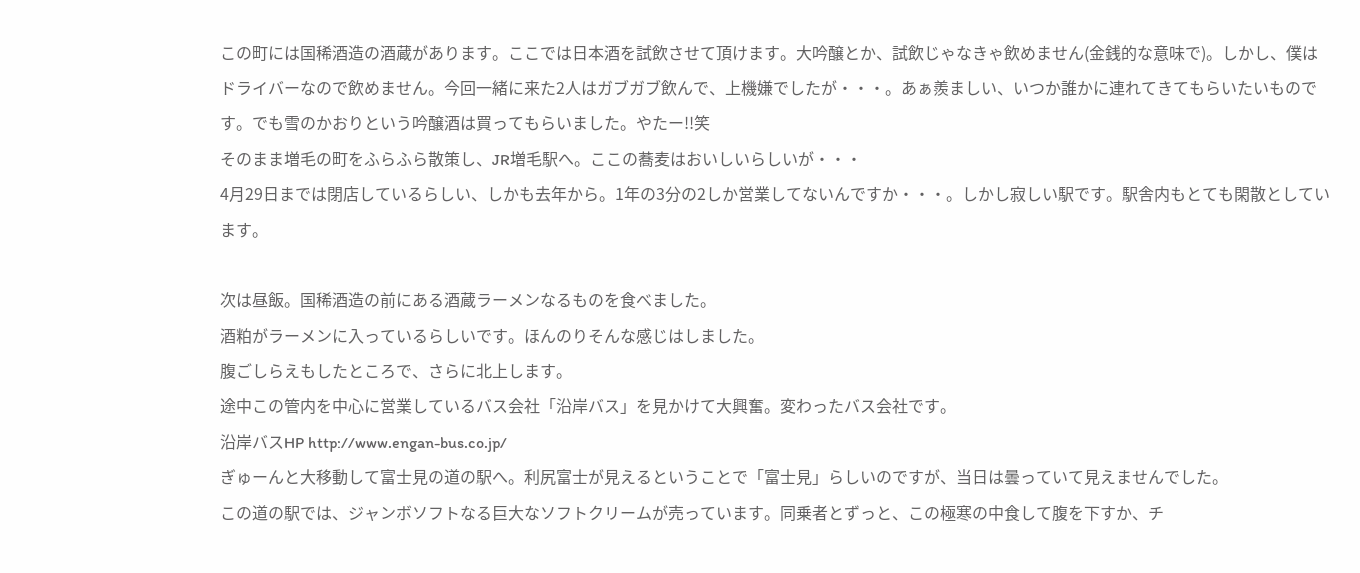この町には国稀酒造の酒蔵があります。ここでは日本酒を試飲させて頂けます。大吟醸とか、試飲じゃなきゃ飲めません(金銭的な意味で)。しかし、僕はドライバーなので飲めません。今回一緒に来た2人はガブガブ飲んで、上機嫌でしたが・・・。あぁ羨ましい、いつか誰かに連れてきてもらいたいものです。でも雪のかおりという吟醸酒は買ってもらいました。やたー!!笑
そのまま増毛の町をふらふら散策し、JR増毛駅へ。ここの蕎麦はおいしいらしいが・・・
4月29日までは閉店しているらしい、しかも去年から。1年の3分の2しか営業してないんですか・・・。しかし寂しい駅です。駅舎内もとても閑散としています。

次は昼飯。国稀酒造の前にある酒蔵ラーメンなるものを食べました。
酒粕がラーメンに入っているらしいです。ほんのりそんな感じはしました。
腹ごしらえもしたところで、さらに北上します。
途中この管内を中心に営業しているバス会社「沿岸バス」を見かけて大興奮。変わったバス会社です。
沿岸バスHP http://www.engan-bus.co.jp/
ぎゅーんと大移動して富士見の道の駅へ。利尻富士が見えるということで「富士見」らしいのですが、当日は曇っていて見えませんでした。
この道の駅では、ジャンボソフトなる巨大なソフトクリームが売っています。同乗者とずっと、この極寒の中食して腹を下すか、チ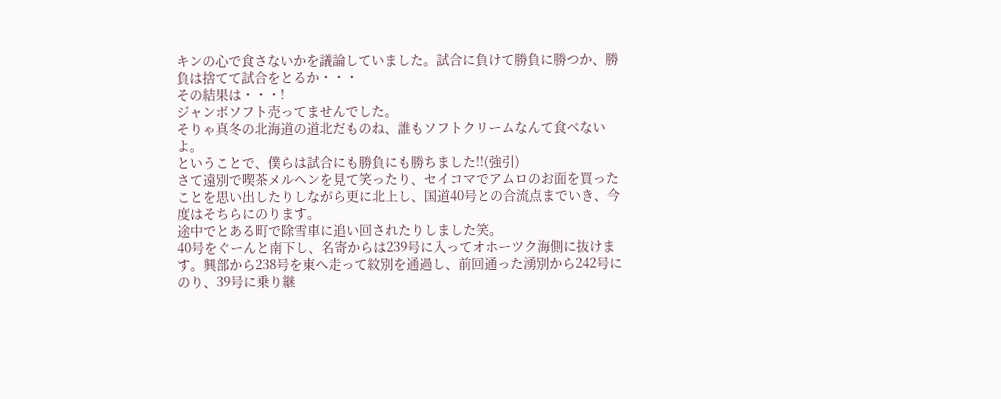キンの心で食さないかを議論していました。試合に負けて勝負に勝つか、勝負は捨てて試合をとるか・・・
その結果は・・・!
ジャンボソフト売ってませんでした。
そりゃ真冬の北海道の道北だものね、誰もソフトクリームなんて食べないよ。
ということで、僕らは試合にも勝負にも勝ちました!!(強引)
さて遠別で喫茶メルヘンを見て笑ったり、セイコマでアムロのお面を買ったことを思い出したりしながら更に北上し、国道40号との合流点までいき、今度はそちらにのります。
途中でとある町で除雪車に追い回されたりしました笑。
40号をぐーんと南下し、名寄からは239号に入ってオホーツク海側に抜けます。興部から238号を東へ走って紋別を通過し、前回通った湧別から242号にのり、39号に乗り継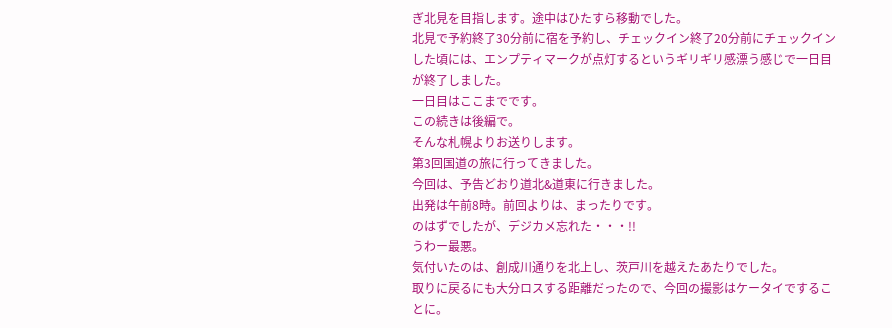ぎ北見を目指します。途中はひたすら移動でした。
北見で予約終了30分前に宿を予約し、チェックイン終了20分前にチェックインした頃には、エンプティマークが点灯するというギリギリ感漂う感じで一日目が終了しました。
一日目はここまでです。
この続きは後編で。
そんな札幌よりお送りします。
第3回国道の旅に行ってきました。
今回は、予告どおり道北&道東に行きました。
出発は午前8時。前回よりは、まったりです。
のはずでしたが、デジカメ忘れた・・・!!
うわー最悪。
気付いたのは、創成川通りを北上し、茨戸川を越えたあたりでした。
取りに戻るにも大分ロスする距離だったので、今回の撮影はケータイですることに。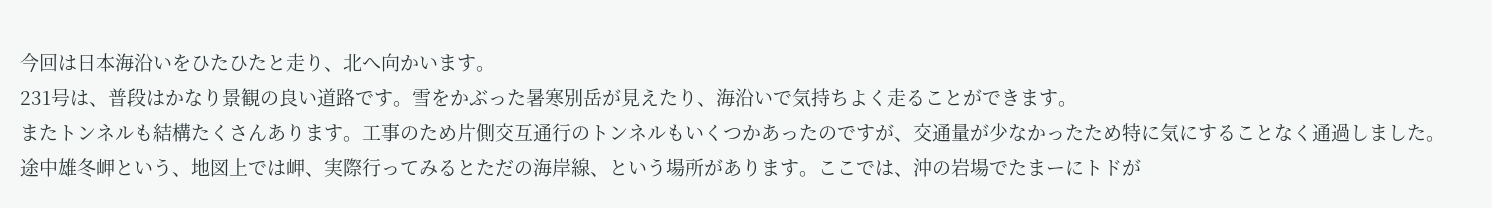今回は日本海沿いをひたひたと走り、北へ向かいます。
231号は、普段はかなり景観の良い道路です。雪をかぶった暑寒別岳が見えたり、海沿いで気持ちよく走ることができます。
またトンネルも結構たくさんあります。工事のため片側交互通行のトンネルもいくつかあったのですが、交通量が少なかったため特に気にすることなく通過しました。
途中雄冬岬という、地図上では岬、実際行ってみるとただの海岸線、という場所があります。ここでは、沖の岩場でたまーにトドが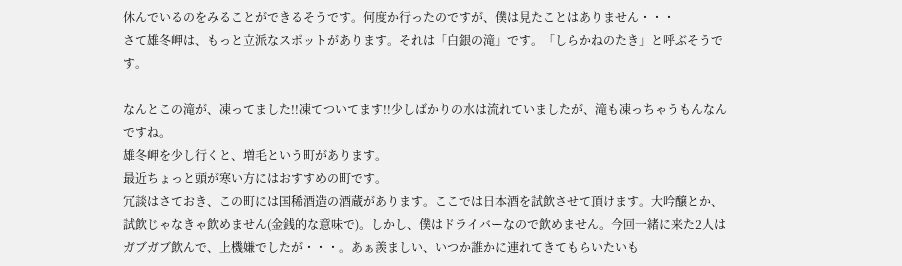休んでいるのをみることができるそうです。何度か行ったのですが、僕は見たことはありません・・・
さて雄冬岬は、もっと立派なスポットがあります。それは「白銀の滝」です。「しらかねのたき」と呼ぶそうです。

なんとこの滝が、凍ってました!!凍てついてます!!少しばかりの水は流れていましたが、滝も凍っちゃうもんなんですね。
雄冬岬を少し行くと、増毛という町があります。
最近ちょっと頭が寒い方にはおすすめの町です。
冗談はさておき、この町には国稀酒造の酒蔵があります。ここでは日本酒を試飲させて頂けます。大吟醸とか、試飲じゃなきゃ飲めません(金銭的な意味で)。しかし、僕はドライバーなので飲めません。今回一緒に来た2人はガブガブ飲んで、上機嫌でしたが・・・。あぁ羨ましい、いつか誰かに連れてきてもらいたいも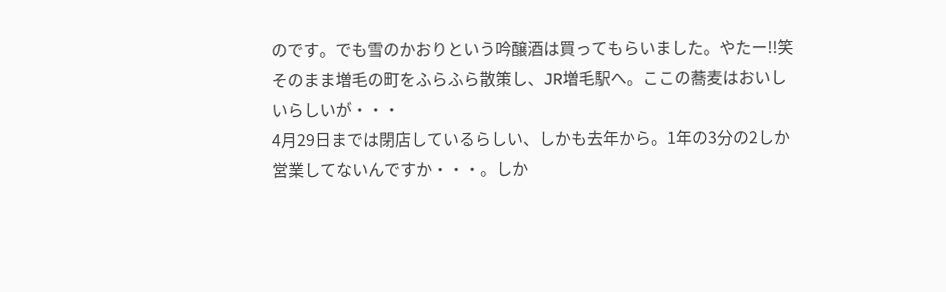のです。でも雪のかおりという吟醸酒は買ってもらいました。やたー!!笑
そのまま増毛の町をふらふら散策し、JR増毛駅へ。ここの蕎麦はおいしいらしいが・・・
4月29日までは閉店しているらしい、しかも去年から。1年の3分の2しか営業してないんですか・・・。しか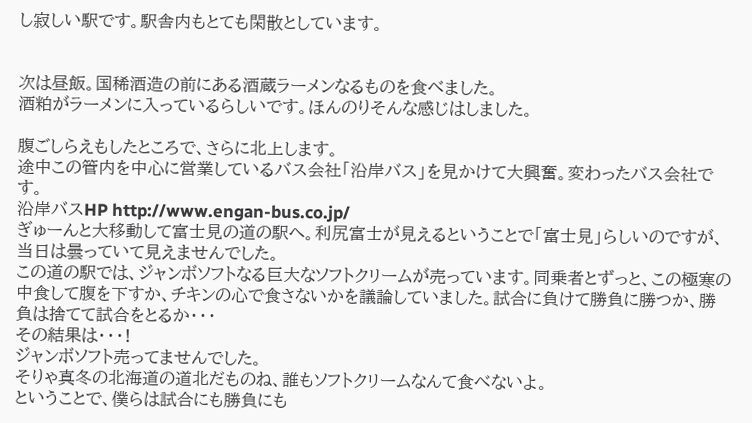し寂しい駅です。駅舎内もとても閑散としています。


次は昼飯。国稀酒造の前にある酒蔵ラーメンなるものを食べました。
酒粕がラーメンに入っているらしいです。ほんのりそんな感じはしました。

腹ごしらえもしたところで、さらに北上します。
途中この管内を中心に営業しているバス会社「沿岸バス」を見かけて大興奮。変わったバス会社です。
沿岸バスHP http://www.engan-bus.co.jp/
ぎゅーんと大移動して富士見の道の駅へ。利尻富士が見えるということで「富士見」らしいのですが、当日は曇っていて見えませんでした。
この道の駅では、ジャンボソフトなる巨大なソフトクリームが売っています。同乗者とずっと、この極寒の中食して腹を下すか、チキンの心で食さないかを議論していました。試合に負けて勝負に勝つか、勝負は捨てて試合をとるか・・・
その結果は・・・!
ジャンボソフト売ってませんでした。
そりゃ真冬の北海道の道北だものね、誰もソフトクリームなんて食べないよ。
ということで、僕らは試合にも勝負にも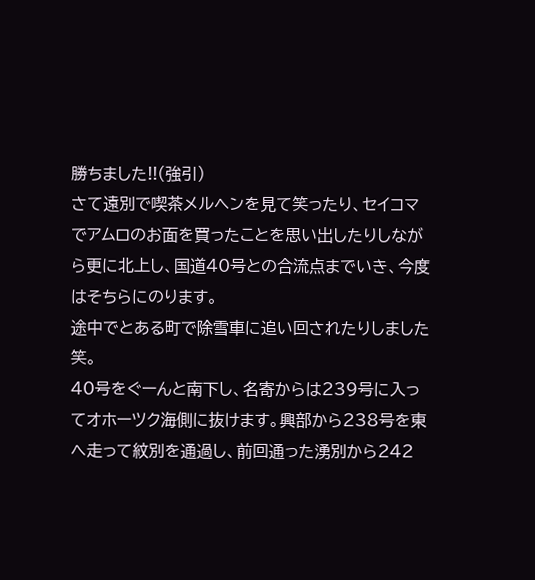勝ちました!!(強引)
さて遠別で喫茶メルヘンを見て笑ったり、セイコマでアムロのお面を買ったことを思い出したりしながら更に北上し、国道40号との合流点までいき、今度はそちらにのります。
途中でとある町で除雪車に追い回されたりしました笑。
40号をぐーんと南下し、名寄からは239号に入ってオホーツク海側に抜けます。興部から238号を東へ走って紋別を通過し、前回通った湧別から242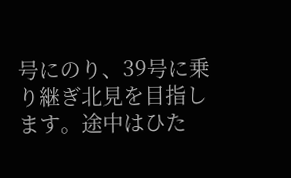号にのり、39号に乗り継ぎ北見を目指します。途中はひた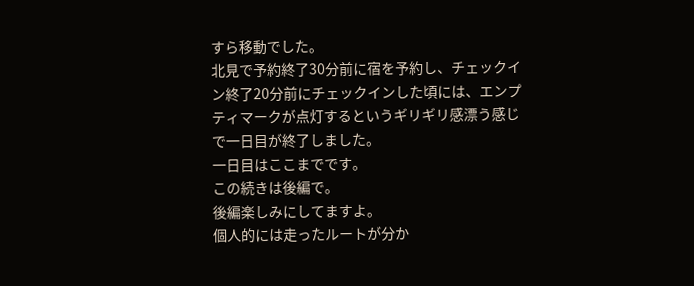すら移動でした。
北見で予約終了30分前に宿を予約し、チェックイン終了20分前にチェックインした頃には、エンプティマークが点灯するというギリギリ感漂う感じで一日目が終了しました。
一日目はここまでです。
この続きは後編で。
後編楽しみにしてますよ。
個人的には走ったルートが分か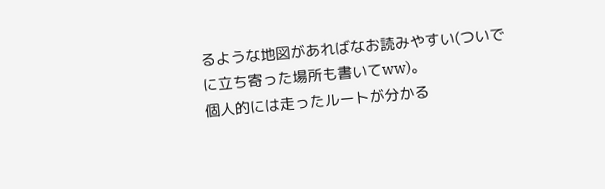るような地図があればなお読みやすい(ついでに立ち寄った場所も書いてww)。
個人的には走ったルートが分かる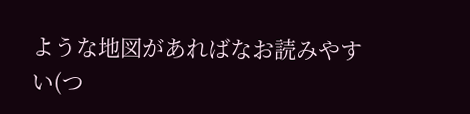ような地図があればなお読みやすい(つ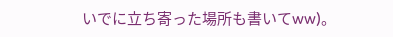いでに立ち寄った場所も書いてww)。